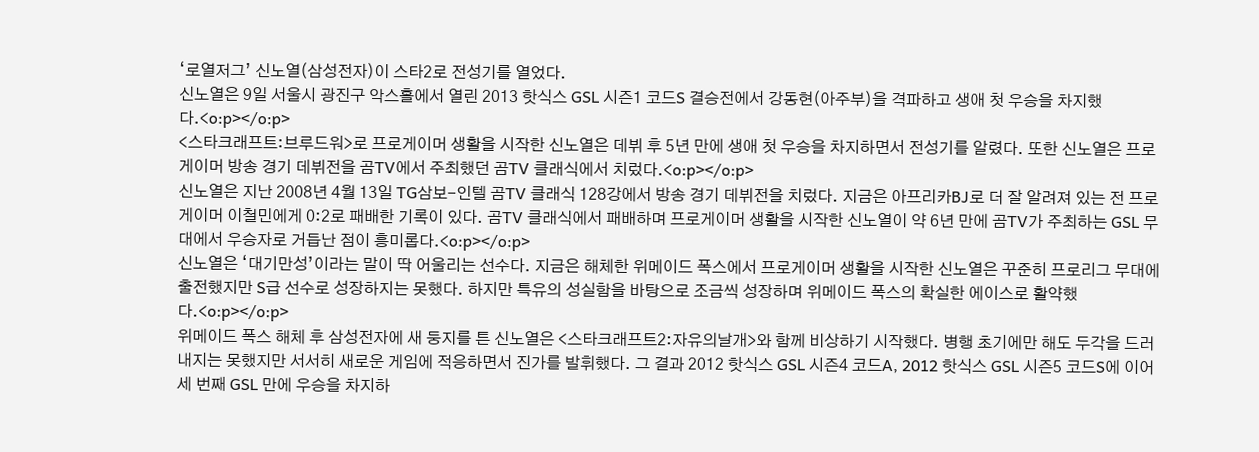‘로열저그’ 신노열(삼성전자)이 스타2로 전성기를 열었다.
신노열은 9일 서울시 광진구 악스홀에서 열린 2013 핫식스 GSL 시즌1 코드S 결승전에서 강동현(아주부)을 격파하고 생애 첫 우승을 차지했다.<o:p></o:p>
<스타크래프트:브루드워>로 프로게이머 생활을 시작한 신노열은 데뷔 후 5년 만에 생애 첫 우승을 차지하면서 전성기를 알렸다. 또한 신노열은 프로게이머 방송 경기 데뷔전을 곰TV에서 주최했던 곰TV 클래식에서 치렀다.<o:p></o:p>
신노열은 지난 2008년 4월 13일 TG삼보-인텔 곰TV 클래식 128강에서 방송 경기 데뷔전을 치렀다. 지금은 아프리카BJ로 더 잘 알려져 있는 전 프로게이머 이철민에게 0:2로 패배한 기록이 있다. 곰TV 클래식에서 패배하며 프로게이머 생활을 시작한 신노열이 약 6년 만에 곰TV가 주최하는 GSL 무대에서 우승자로 거듭난 점이 흥미롭다.<o:p></o:p>
신노열은 ‘대기만성’이라는 말이 딱 어울리는 선수다. 지금은 해체한 위메이드 폭스에서 프로게이머 생활을 시작한 신노열은 꾸준히 프로리그 무대에 출전했지만 S급 선수로 성장하지는 못했다. 하지만 특유의 성실함을 바탕으로 조금씩 성장하며 위메이드 폭스의 확실한 에이스로 활약했다.<o:p></o:p>
위메이드 폭스 해체 후 삼성전자에 새 둥지를 튼 신노열은 <스타크래프트2:자유의날개>와 함께 비상하기 시작했다. 병행 초기에만 해도 두각을 드러내지는 못했지만 서서히 새로운 게임에 적응하면서 진가를 발휘했다. 그 결과 2012 핫식스 GSL 시즌4 코드A, 2012 핫식스 GSL 시즌5 코드S에 이어 세 번째 GSL 만에 우승을 차지하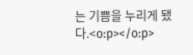는 기쁨을 누리게 됐다.<o:p></o:p>